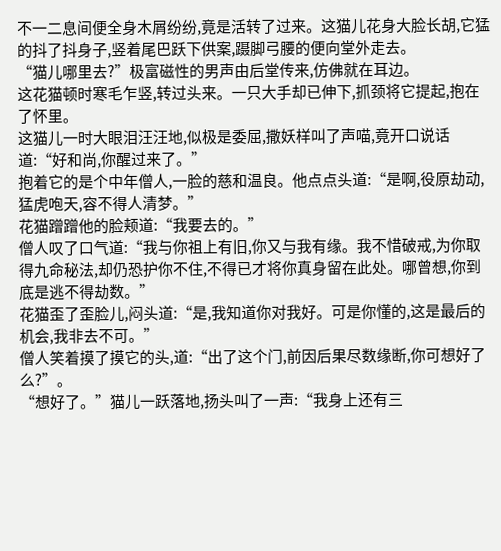不一二息间便全身木屑纷纷,竟是活转了过来。这猫儿花身大脸长胡,它猛的抖了抖身子,竖着尾巴跃下供案,蹑脚弓腰的便向堂外走去。
“猫儿哪里去?”极富磁性的男声由后堂传来,仿佛就在耳边。
这花猫顿时寒毛乍竖,转过头来。一只大手却已伸下,抓颈将它提起,抱在了怀里。
这猫儿一时大眼泪汪汪地,似极是委屈,撒妖样叫了声喵,竟开口说话道:“好和尚,你醒过来了。”
抱着它的是个中年僧人,一脸的慈和温良。他点点头道:“是啊,役原劫动,猛虎咆天,容不得人清梦。”
花猫蹭蹭他的脸颊道:“我要去的。”
僧人叹了口气道:“我与你祖上有旧,你又与我有缘。我不惜破戒,为你取得九命秘法,却仍恐护你不住,不得已才将你真身留在此处。哪曾想,你到底是逃不得劫数。”
花猫歪了歪脸儿,闷头道:“是,我知道你对我好。可是你懂的,这是最后的机会,我非去不可。”
僧人笑着摸了摸它的头,道:“出了这个门,前因后果尽数缘断,你可想好了么?”。
“想好了。”猫儿一跃落地,扬头叫了一声:“我身上还有三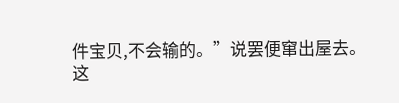件宝贝,不会输的。”说罢便窜出屋去。
这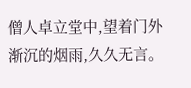僧人卓立堂中,望着门外渐沉的烟雨,久久无言。